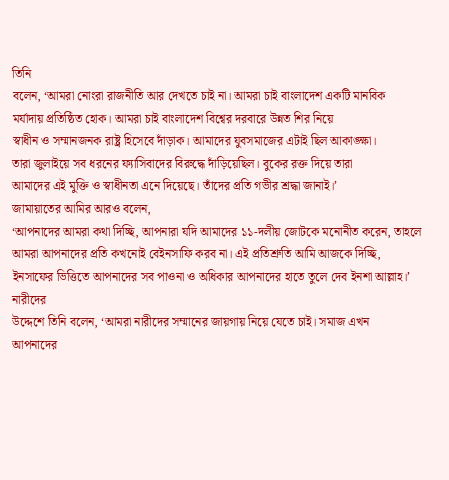তিনি
বলেন, ‘আমরা নোংরা রাজনীতি আর দেখতে চাই না। আমরা চাই বাংলাদেশ একটি মানবিক
মর্যাদায় প্রতিষ্ঠিত হোক। আমরা চাই বাংলাদেশ বিশ্বের দরবারে উন্নত শির নিয়ে
স্বাধীন ও সম্মানজনক রাষ্ট্র হিসেবে দাঁড়াক। আমাদের যুবসমাজের এটাই ছিল আকাঙ্ক্ষা।
তারা জুলাইয়ে সব ধরনের ফ্যাসিবাদের বিরুদ্ধে দাঁড়িয়েছিল। বুকের রক্ত দিয়ে তারা
আমাদের এই মুক্তি ও স্বাধীনতা এনে দিয়েছে। তাঁদের প্রতি গভীর শ্রদ্ধা জানাই।’
জামায়াতের আমির আরও বলেন,
‘আপনাদের আমরা কথা দিচ্ছি, আপনারা যদি আমাদের ১১-দলীয় জোটকে মনোনীত করেন, তাহলে
আমরা আপনাদের প্রতি কখনোই বেইনসাফি করব না। এই প্রতিশ্রুতি আমি আজকে দিচ্ছি,
ইনসাফের ভিত্তিতে আপনাদের সব পাওনা ও অধিকার আপনাদের হাতে তুলে দেব ইনশা আল্লাহ।’
নারীদের
উদ্দেশে তিনি বলেন, ‘আমরা নারীদের সম্মানের জায়গায় নিয়ে যেতে চাই। সমাজ এখন
আপনাদের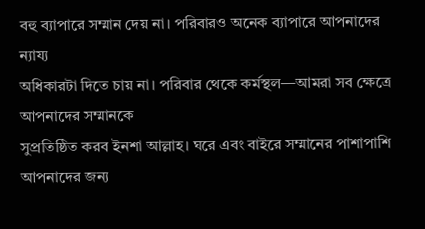বহু ব্যাপারে সম্মান দেয় না। পরিবারও অনেক ব্যাপারে আপনাদের ন্যায্য
অধিকারটা দিতে চায় না। পরিবার থেকে কর্মস্থল—আমরা সব ক্ষেত্রে আপনাদের সম্মানকে
সুপ্রতিষ্ঠিত করব ইনশা আল্লাহ। ঘরে এবং বাইরে সম্মানের পাশাপাশি আপনাদের জন্য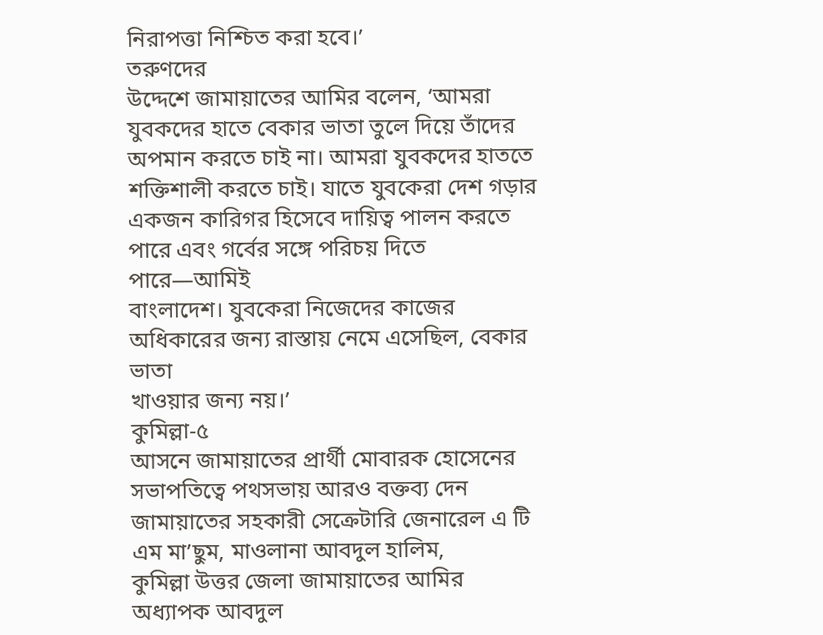নিরাপত্তা নিশ্চিত করা হবে।’
তরুণদের
উদ্দেশে জামায়াতের আমির বলেন, ‘আমরা যুবকদের হাতে বেকার ভাতা তুলে দিয়ে তাঁদের
অপমান করতে চাই না। আমরা যুবকদের হাততে শক্তিশালী করতে চাই। যাতে যুবকেরা দেশ গড়ার
একজন কারিগর হিসেবে দায়িত্ব পালন করতে পারে এবং গর্বের সঙ্গে পরিচয় দিতে পারে—আমিই
বাংলাদেশ। যুবকেরা নিজেদের কাজের অধিকারের জন্য রাস্তায় নেমে এসেছিল, বেকার ভাতা
খাওয়ার জন্য নয়।’
কুমিল্লা-৫
আসনে জামায়াতের প্রার্থী মোবারক হোসেনের সভাপতিত্বে পথসভায় আরও বক্তব্য দেন
জামায়াতের সহকারী সেক্রেটারি জেনারেল এ টি এম মা’ছুম, মাওলানা আবদুল হালিম,
কুমিল্লা উত্তর জেলা জামায়াতের আমির অধ্যাপক আবদুল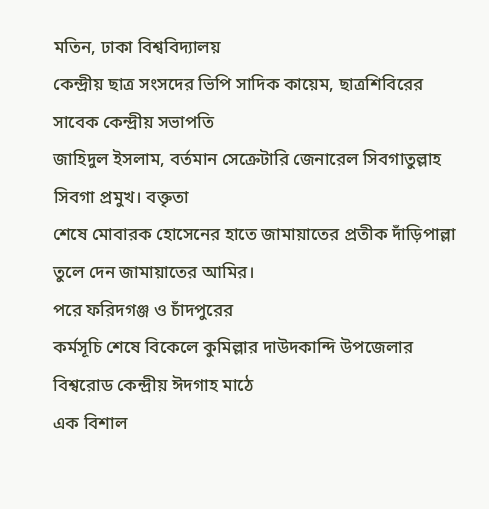মতিন, ঢাকা বিশ্ববিদ্যালয়
কেন্দ্রীয় ছাত্র সংসদের ভিপি সাদিক কায়েম, ছাত্রশিবিরের সাবেক কেন্দ্রীয় সভাপতি
জাহিদুল ইসলাম, বর্তমান সেক্রেটারি জেনারেল সিবগাতুল্লাহ সিবগা প্রমুখ। বক্তৃতা
শেষে মোবারক হোসেনের হাতে জামায়াতের প্রতীক দাঁড়িপাল্লা তুলে দেন জামায়াতের আমির।
পরে ফরিদগঞ্জ ও চাঁদপুরের
কর্মসূচি শেষে বিকেলে কুমিল্লার দাউদকান্দি উপজেলার বিশ্বরোড কেন্দ্রীয় ঈদগাহ মাঠে
এক বিশাল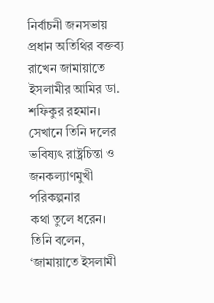নির্বাচনী জনসভায় প্রধান অতিথির বক্তব্য রাখেন জামায়াতে ইসলামীর আমির ডা.
শফিকুর রহমান। সেখানে তিনি দলের ভবিষ্যৎ রাষ্ট্রচিন্তা ও জনকল্যাণমুখী পরিকল্পনার
কথা তুলে ধরেন।
তিনি বলেন, ‘জামায়াতে ইসলামী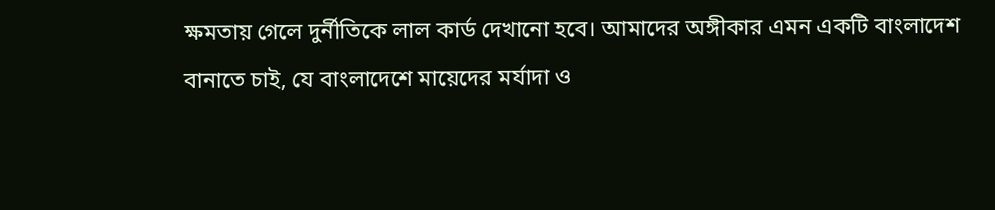ক্ষমতায় গেলে দুর্নীতিকে লাল কার্ড দেখানো হবে। আমাদের অঙ্গীকার এমন একটি বাংলাদেশ
বানাতে চাই, যে বাংলাদেশে মায়েদের মর্যাদা ও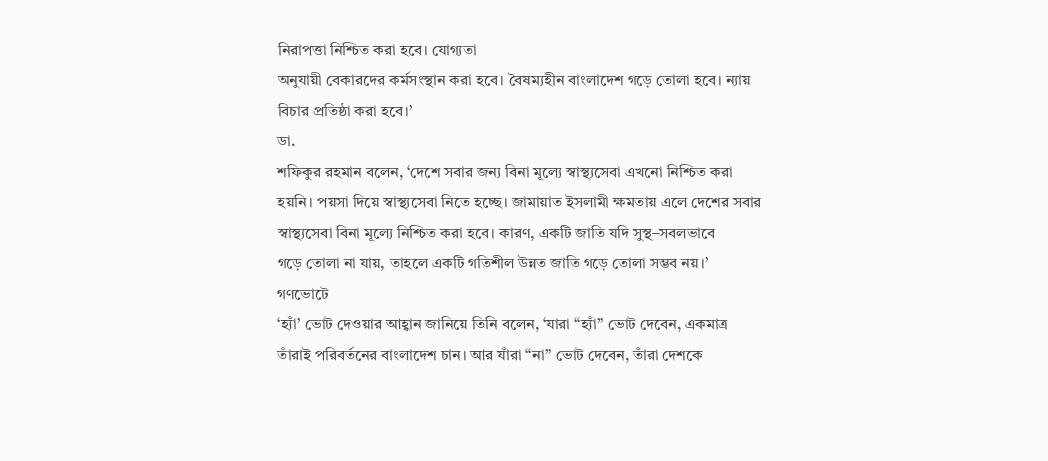নিরাপত্তা নিশ্চিত করা হবে। যোগ্যতা
অনুযায়ী বেকারদের কর্মসংস্থান করা হবে। বৈষম্যহীন বাংলাদেশ গড়ে তোলা হবে। ন্যায়
বিচার প্রতিষ্ঠা করা হবে।’
ডা.
শফিকুর রহমান বলেন, ‘দেশে সবার জন্য বিনা মূল্যে স্বাস্থ্যসেবা এখনো নিশ্চিত করা
হয়নি। পয়সা দিয়ে স্বাস্থ্যসেবা নিতে হচ্ছে। জামায়াত ইসলামী ক্ষমতায় এলে দেশের সবার
স্বাস্থ্যসেবা বিনা মূল্যে নিশ্চিত করা হবে। কারণ, একটি জাতি যদি সুস্থ–সবলভাবে
গড়ে তোলা না যায়, তাহলে একটি গতিশীল উন্নত জাতি গড়ে তোলা সম্ভব নয়।’
গণভোটে
‘হ্যাঁ’ ভোট দেওয়ার আহ্বান জানিয়ে তিনি বলেন, ‘যারা “হ্যাঁ” ভোট দেবেন, একমাত্র
তাঁরাই পরিবর্তনের বাংলাদেশ চান। আর যাঁরা “না” ভোট দেবেন, তাঁরা দেশকে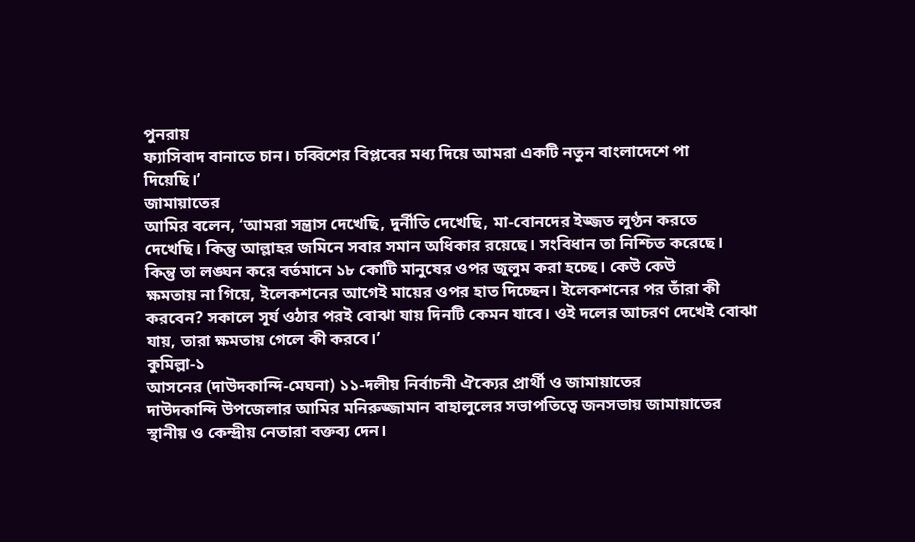পুনরায়
ফ্যাসিবাদ বানাতে চান। চব্বিশের বিপ্লবের মধ্য দিয়ে আমরা একটি নতুন বাংলাদেশে পা
দিয়েছি।’
জামায়াতের
আমির বলেন, ‘আমরা সন্ত্রাস দেখেছি, দুর্নীতি দেখেছি, মা-বোনদের ইজ্জত লুণ্ঠন করতে
দেখেছি। কিন্তু আল্লাহর জমিনে সবার সমান অধিকার রয়েছে। সংবিধান তা নিশ্চিত করেছে।
কিন্তু তা লঙ্ঘন করে বর্তমানে ১৮ কোটি মানুষের ওপর জুলুম করা হচ্ছে। কেউ কেউ
ক্ষমতায় না গিয়ে, ইলেকশনের আগেই মায়ের ওপর হাত দিচ্ছেন। ইলেকশনের পর তাঁরা কী
করবেন? সকালে সূর্য ওঠার পরই বোঝা যায় দিনটি কেমন যাবে। ওই দলের আচরণ দেখেই বোঝা
যায়, তারা ক্ষমতায় গেলে কী করবে।’
কুমিল্লা-১
আসনের (দাউদকান্দি-মেঘনা) ১১-দলীয় নির্বাচনী ঐক্যের প্রার্থী ও জামায়াতের
দাউদকান্দি উপজেলার আমির মনিরুজ্জামান বাহালুলের সভাপতিত্বে জনসভায় জামায়াতের
স্থানীয় ও কেন্দ্রীয় নেতারা বক্তব্য দেন।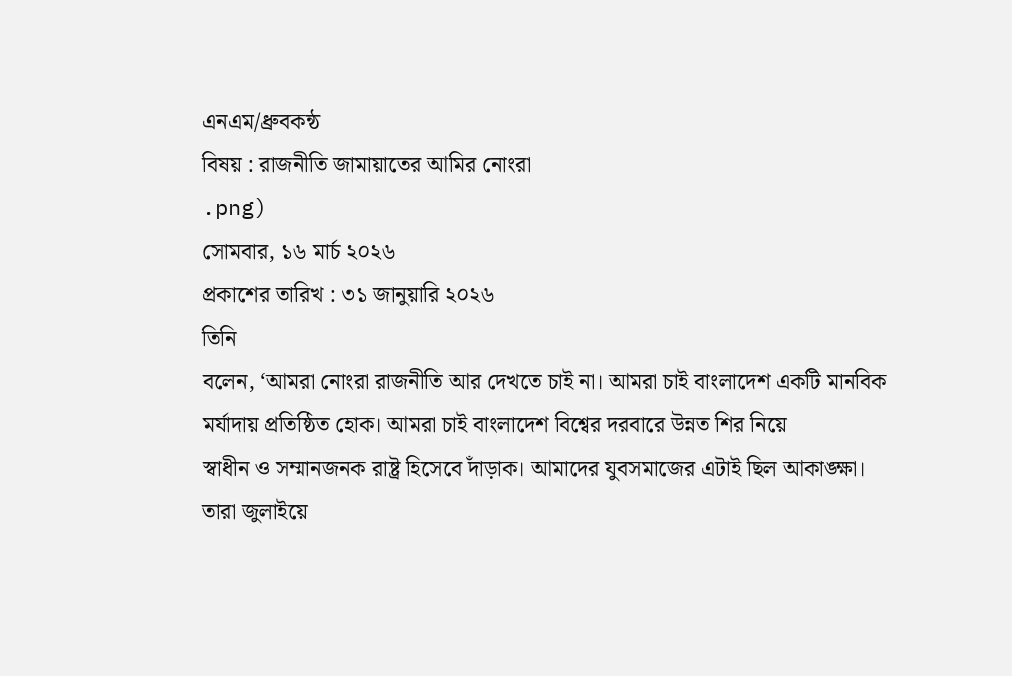এনএম/ধ্রুবকন্ঠ
বিষয় : রাজনীতি জামায়াতের আমির নোংরা
.png)
সোমবার, ১৬ মার্চ ২০২৬
প্রকাশের তারিখ : ৩১ জানুয়ারি ২০২৬
তিনি
বলেন, ‘আমরা নোংরা রাজনীতি আর দেখতে চাই না। আমরা চাই বাংলাদেশ একটি মানবিক
মর্যাদায় প্রতিষ্ঠিত হোক। আমরা চাই বাংলাদেশ বিশ্বের দরবারে উন্নত শির নিয়ে
স্বাধীন ও সম্মানজনক রাষ্ট্র হিসেবে দাঁড়াক। আমাদের যুবসমাজের এটাই ছিল আকাঙ্ক্ষা।
তারা জুলাইয়ে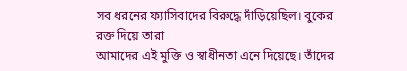সব ধরনের ফ্যাসিবাদের বিরুদ্ধে দাঁড়িয়েছিল। বুকের রক্ত দিয়ে তারা
আমাদের এই মুক্তি ও স্বাধীনতা এনে দিয়েছে। তাঁদের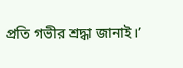প্রতি গভীর শ্রদ্ধা জানাই।’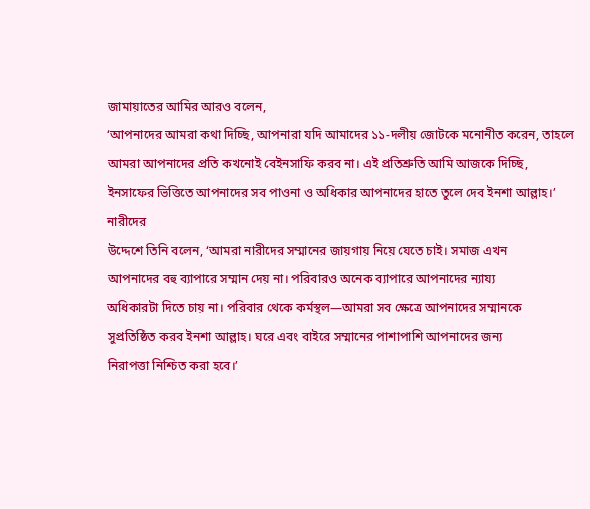জামায়াতের আমির আরও বলেন,
‘আপনাদের আমরা কথা দিচ্ছি, আপনারা যদি আমাদের ১১-দলীয় জোটকে মনোনীত করেন, তাহলে
আমরা আপনাদের প্রতি কখনোই বেইনসাফি করব না। এই প্রতিশ্রুতি আমি আজকে দিচ্ছি,
ইনসাফের ভিত্তিতে আপনাদের সব পাওনা ও অধিকার আপনাদের হাতে তুলে দেব ইনশা আল্লাহ।’
নারীদের
উদ্দেশে তিনি বলেন, ‘আমরা নারীদের সম্মানের জায়গায় নিয়ে যেতে চাই। সমাজ এখন
আপনাদের বহু ব্যাপারে সম্মান দেয় না। পরিবারও অনেক ব্যাপারে আপনাদের ন্যায্য
অধিকারটা দিতে চায় না। পরিবার থেকে কর্মস্থল—আমরা সব ক্ষেত্রে আপনাদের সম্মানকে
সুপ্রতিষ্ঠিত করব ইনশা আল্লাহ। ঘরে এবং বাইরে সম্মানের পাশাপাশি আপনাদের জন্য
নিরাপত্তা নিশ্চিত করা হবে।’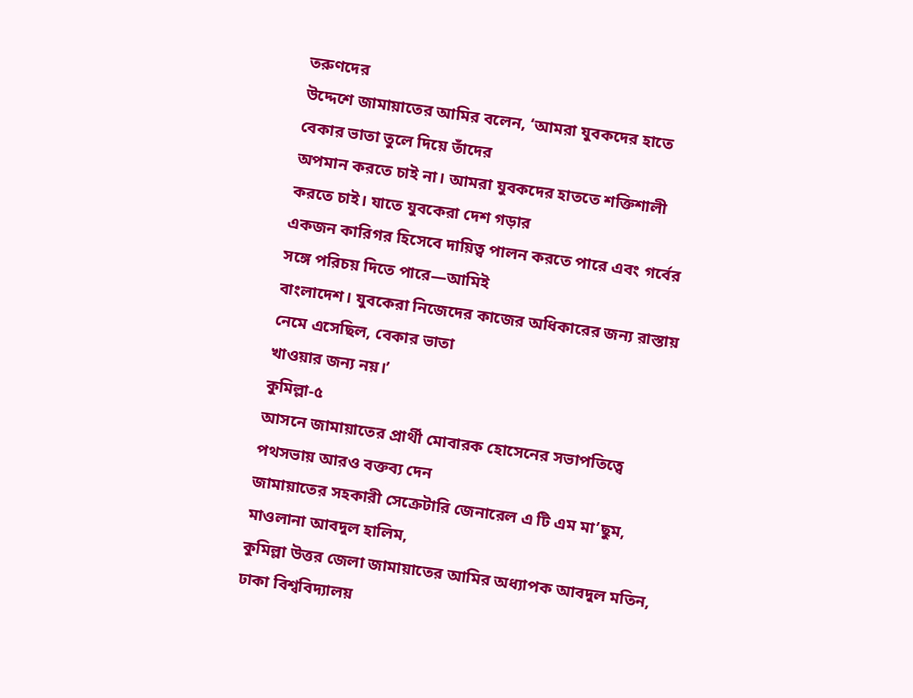তরুণদের
উদ্দেশে জামায়াতের আমির বলেন, ‘আমরা যুবকদের হাতে বেকার ভাতা তুলে দিয়ে তাঁদের
অপমান করতে চাই না। আমরা যুবকদের হাততে শক্তিশালী করতে চাই। যাতে যুবকেরা দেশ গড়ার
একজন কারিগর হিসেবে দায়িত্ব পালন করতে পারে এবং গর্বের সঙ্গে পরিচয় দিতে পারে—আমিই
বাংলাদেশ। যুবকেরা নিজেদের কাজের অধিকারের জন্য রাস্তায় নেমে এসেছিল, বেকার ভাতা
খাওয়ার জন্য নয়।’
কুমিল্লা-৫
আসনে জামায়াতের প্রার্থী মোবারক হোসেনের সভাপতিত্বে পথসভায় আরও বক্তব্য দেন
জামায়াতের সহকারী সেক্রেটারি জেনারেল এ টি এম মা’ছুম, মাওলানা আবদুল হালিম,
কুমিল্লা উত্তর জেলা জামায়াতের আমির অধ্যাপক আবদুল মতিন, ঢাকা বিশ্ববিদ্যালয়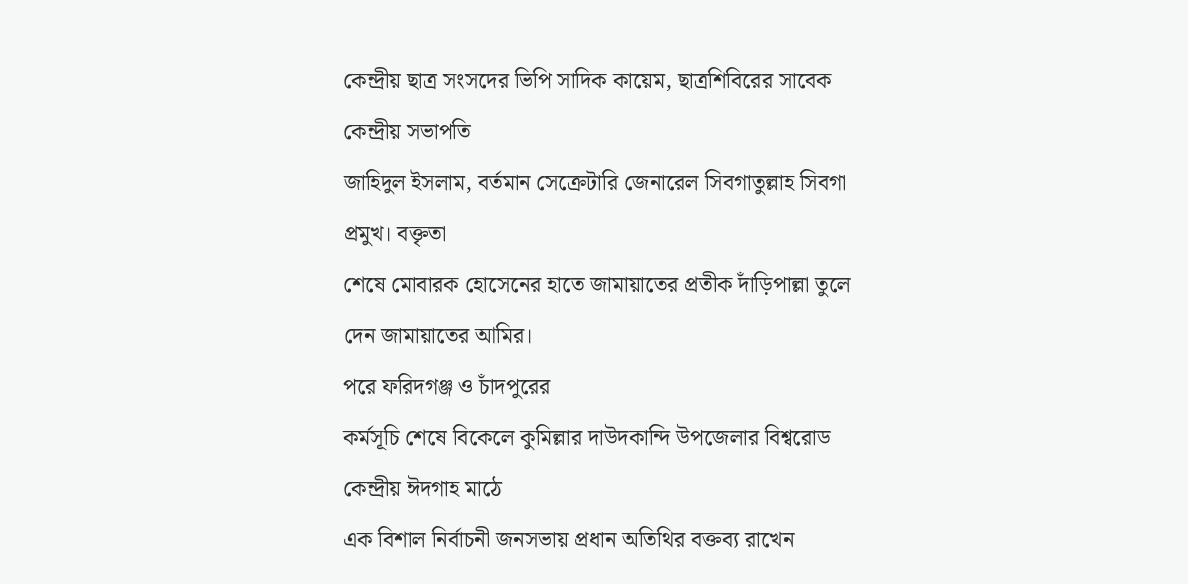কেন্দ্রীয় ছাত্র সংসদের ভিপি সাদিক কায়েম, ছাত্রশিবিরের সাবেক কেন্দ্রীয় সভাপতি
জাহিদুল ইসলাম, বর্তমান সেক্রেটারি জেনারেল সিবগাতুল্লাহ সিবগা প্রমুখ। বক্তৃতা
শেষে মোবারক হোসেনের হাতে জামায়াতের প্রতীক দাঁড়িপাল্লা তুলে দেন জামায়াতের আমির।
পরে ফরিদগঞ্জ ও চাঁদপুরের
কর্মসূচি শেষে বিকেলে কুমিল্লার দাউদকান্দি উপজেলার বিশ্বরোড কেন্দ্রীয় ঈদগাহ মাঠে
এক বিশাল নির্বাচনী জনসভায় প্রধান অতিথির বক্তব্য রাখেন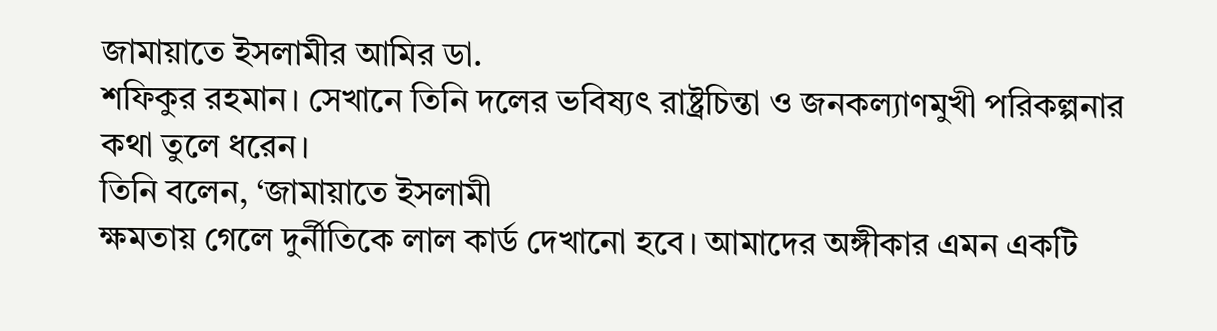জামায়াতে ইসলামীর আমির ডা.
শফিকুর রহমান। সেখানে তিনি দলের ভবিষ্যৎ রাষ্ট্রচিন্তা ও জনকল্যাণমুখী পরিকল্পনার
কথা তুলে ধরেন।
তিনি বলেন, ‘জামায়াতে ইসলামী
ক্ষমতায় গেলে দুর্নীতিকে লাল কার্ড দেখানো হবে। আমাদের অঙ্গীকার এমন একটি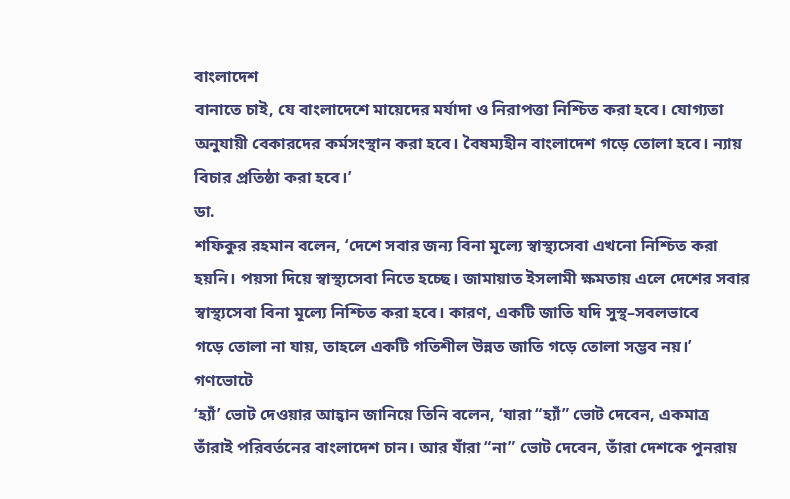বাংলাদেশ
বানাতে চাই, যে বাংলাদেশে মায়েদের মর্যাদা ও নিরাপত্তা নিশ্চিত করা হবে। যোগ্যতা
অনুযায়ী বেকারদের কর্মসংস্থান করা হবে। বৈষম্যহীন বাংলাদেশ গড়ে তোলা হবে। ন্যায়
বিচার প্রতিষ্ঠা করা হবে।’
ডা.
শফিকুর রহমান বলেন, ‘দেশে সবার জন্য বিনা মূল্যে স্বাস্থ্যসেবা এখনো নিশ্চিত করা
হয়নি। পয়সা দিয়ে স্বাস্থ্যসেবা নিতে হচ্ছে। জামায়াত ইসলামী ক্ষমতায় এলে দেশের সবার
স্বাস্থ্যসেবা বিনা মূল্যে নিশ্চিত করা হবে। কারণ, একটি জাতি যদি সুস্থ–সবলভাবে
গড়ে তোলা না যায়, তাহলে একটি গতিশীল উন্নত জাতি গড়ে তোলা সম্ভব নয়।’
গণভোটে
‘হ্যাঁ’ ভোট দেওয়ার আহ্বান জানিয়ে তিনি বলেন, ‘যারা “হ্যাঁ” ভোট দেবেন, একমাত্র
তাঁরাই পরিবর্তনের বাংলাদেশ চান। আর যাঁরা “না” ভোট দেবেন, তাঁরা দেশকে পুনরায়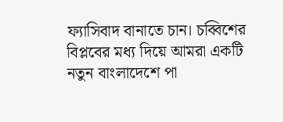ফ্যাসিবাদ বানাতে চান। চব্বিশের বিপ্লবের মধ্য দিয়ে আমরা একটি নতুন বাংলাদেশে পা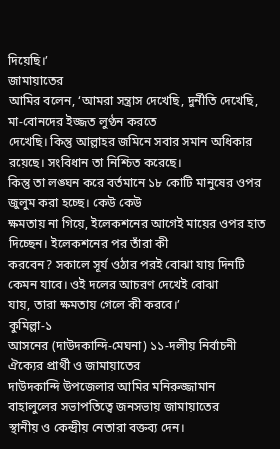দিয়েছি।’
জামায়াতের
আমির বলেন, ‘আমরা সন্ত্রাস দেখেছি, দুর্নীতি দেখেছি, মা-বোনদের ইজ্জত লুণ্ঠন করতে
দেখেছি। কিন্তু আল্লাহর জমিনে সবার সমান অধিকার রয়েছে। সংবিধান তা নিশ্চিত করেছে।
কিন্তু তা লঙ্ঘন করে বর্তমানে ১৮ কোটি মানুষের ওপর জুলুম করা হচ্ছে। কেউ কেউ
ক্ষমতায় না গিয়ে, ইলেকশনের আগেই মায়ের ওপর হাত দিচ্ছেন। ইলেকশনের পর তাঁরা কী
করবেন? সকালে সূর্য ওঠার পরই বোঝা যায় দিনটি কেমন যাবে। ওই দলের আচরণ দেখেই বোঝা
যায়, তারা ক্ষমতায় গেলে কী করবে।’
কুমিল্লা-১
আসনের (দাউদকান্দি-মেঘনা) ১১-দলীয় নির্বাচনী ঐক্যের প্রার্থী ও জামায়াতের
দাউদকান্দি উপজেলার আমির মনিরুজ্জামান বাহালুলের সভাপতিত্বে জনসভায় জামায়াতের
স্থানীয় ও কেন্দ্রীয় নেতারা বক্তব্য দেন।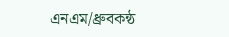এনএম/ধ্রুবকন্ঠ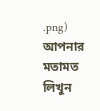.png)
আপনার মতামত লিখুন